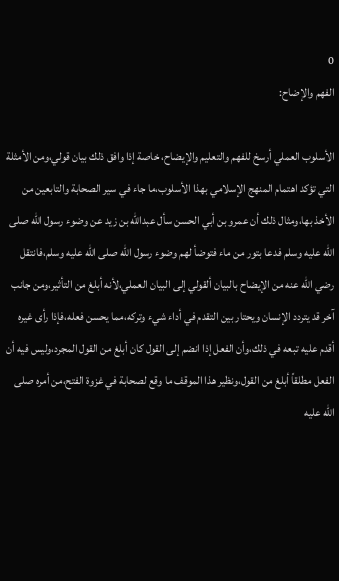0
الفهم والإضاح:

الأسلوب العملي أرسخ للفهم والتعليم والإيضاح، خاصة إذا وافق ذلك بيان قولي،ومن الأمثلة التي تؤكد اهتمام المنهج الإسلامي بهذا الأسلوب،ما جاء في سير الصحابة والتابعين من الأخذ بها،ومثال ذلك أن عمرو بن أبي الحسن سأل عبدالله بن زيد عن وضوء رسول الله صلى الله عليه وسلم فدعا بتور من ماء فتوضأ لهم وضوء رسول الله صلى الله عليه وسلم،فانتقل رضي الله عنه من الإيضاح بالبيان ألقولي إلى البيان العملي،لأنه أبلغ من التأثير،ومن جانب آخر قد يتردد الإنسان ويحتار بين التقدم في أداء شيء وتركه،مما يحسن فعله،فإذا رأى غيره أقدم عليه تبعه في ذلك،وأن الفعل إذا انضم إلى القول كان أبلغ من القول المجرد،وليس فيه أن الفعل مطلقاً أبلغ من القول،ونظير هذا الموقف ما وقع لصحابة في غزوة الفتح،من أمره صلى الله عليه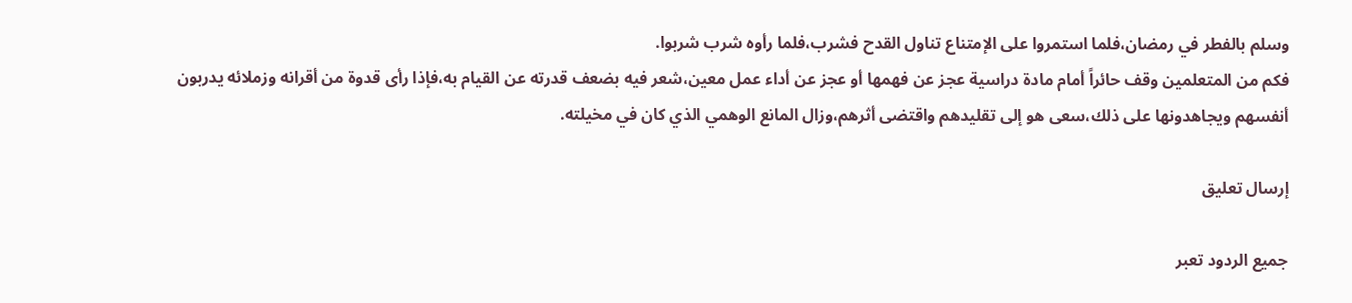وسلم بالفطر في رمضان،فلما استمروا على الإمتناع تناول القدح فشرب،فلما رأوه شرب شربوا.
فكم من المتعلمين وقف حائراً أمام مادة دراسية عجز عن فهمها أو عجز عن أداء عمل معين،شعر فيه بضعف قدرته عن القيام به،فإذا رأى قدوة من أقرانه وزملائه يدربون أنفسهم ويجاهدونها على ذلك،سعى هو إلى تقليدهم واقتضى أثرهم،وزال المانع الوهمي الذي كان في مخيلته.

إرسال تعليق

جميع الردود تعبر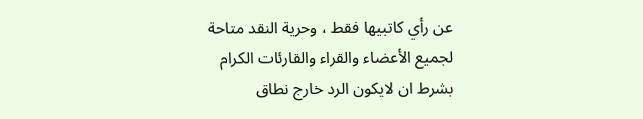عن رأي كاتبيها فقط ، وحرية النقد متاحة لجميع الأعضاء والقراء والقارئات الكرام بشرط ان لايكون الرد خارج نطاق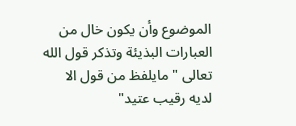الموضوع وأن يكون خال من العبارات البذيئة وتذكر قول الله تعالى " مايلفظ من قول الا لديه رقيب عتيد"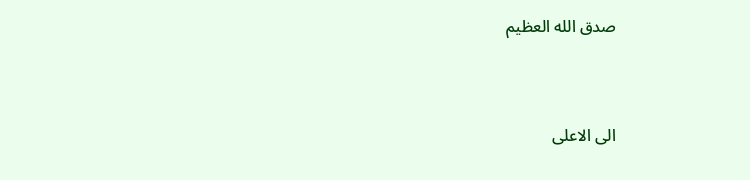صدق الله العظيم



الى الاعلى